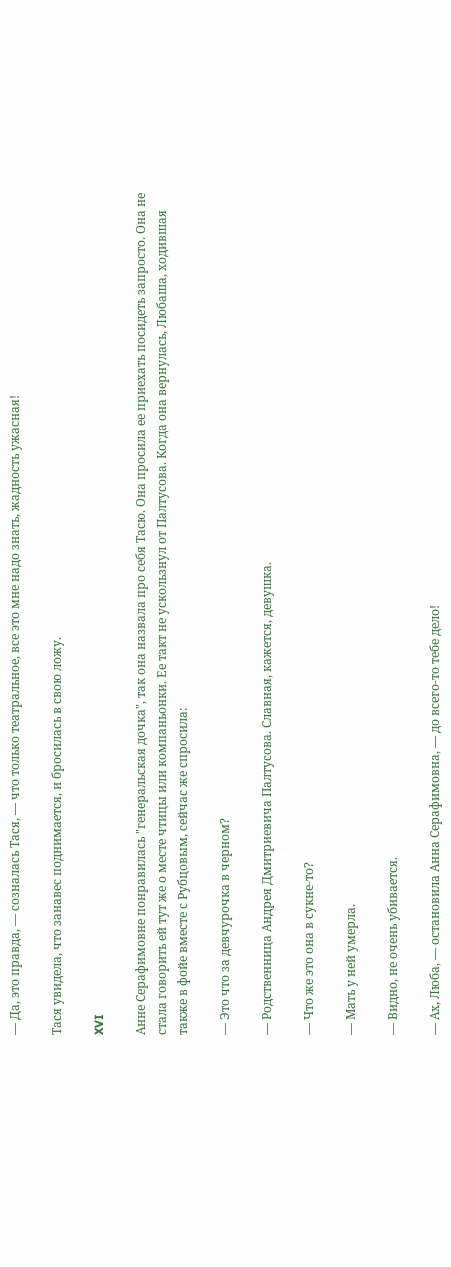— Да, это правда, — созналась Тася, — что только театральное, все это мне надо знать, жадность ужасная!

Тася увидела, что занавес поднимается, и бросилась в свою ложу.

XVI

Анне Серафимовне понравилась "генеральская дочка", так она назвала про себя Тасю. Она просила ее приехать посидеть запросто. Она не стала говорить ей тут же о месте чтицы или компаньонки. Ее такт не ускользнул от Палтусова. Когда она вернулась, Любаша, ходившая также в фойе вместе с Рубцовым, сейчас же спросила:

— Это что за девчурочка в черном?

— Родственница Андрея Дмитриевича Палтусова. Славная, кажется, девушка.

— Что же это она в сукне-то?

— Мать у ней умерла.

— Видно, не очень убивается.

— Ах, Люба, — остановила Анна Серафимовна, — до всего-то тебе дело!